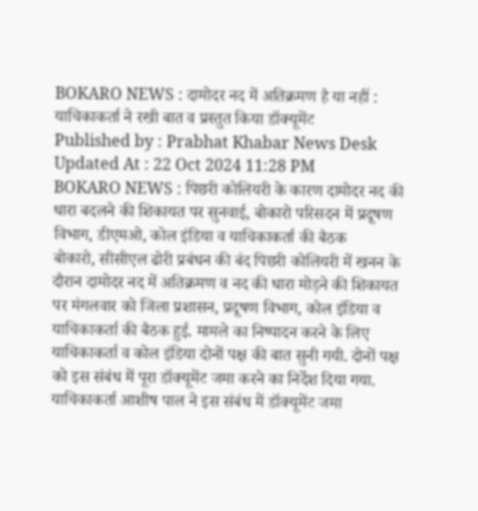BOKARO NEWS : दामोदर नद में अतिक्रमण है या नहीं : याचिकाकर्ता ने रखी बात व प्रस्तुत किया डॉक्यूमेंट
Published by : Prabhat Khabar News Desk Updated At : 22 Oct 2024 11:28 PM
BOKARO NEWS : पिछरी कोलियरी के कारण दामोदर नद की धारा बदलने की शिकायत पर सुनवाई, बोकारो परिसदन में प्रदूषण विभाग, डीएमओ, कोल इंडिया व याचिकाकर्ता की बैठक
बोकारो, सीसीएल ढोरी प्रबंधन की बंद पिछरी कोलियरी में खनन के दौरान दामोदर नद में अतिक्रमण व नद की धारा मोड़ने की शिकायत पर मंगलवार को जिला प्रशासन, प्रदूषण विभाग, कोल इंडिया व याचिकाकर्ता की बैठक हुई. मामले का निष्पादन करने के लिए याचिकाकर्ता व कोल इंडिया दोनों पक्ष की बात सुनी गयी. दोनों पक्ष को इस संबंध में पूरा डॉक्यूमेंट जमा करने का निर्देश दिया गया. याचिकाकर्ता आशीष पाल ने इस संबंध में डॉक्यूमेंट जमा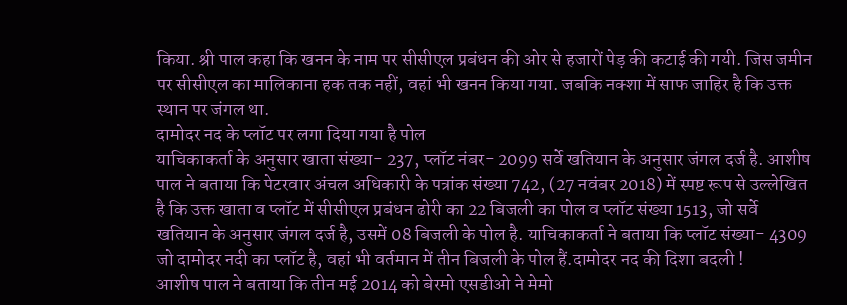किया. श्री पाल कहा कि खनन के नाम पर सीसीएल प्रबंधन की ओर से हजारों पेड़ की कटाई की गयी. जिस जमीन पर सीसीएल का मालिकाना हक तक नहीं, वहां भी खनन किया गया. जबकि नक्शा में साफ जाहिर है कि उक्त स्थान पर जंगल था.
दामोदर नद के प्लॉट पर लगा दिया गया है पोल
याचिकाकर्ता के अनुसार खाता संख्या- 237, प्लॉट नंबर- 2099 सर्वे खतियान के अनुसार जंगल दर्ज है. आशीष पाल ने बताया कि पेटरवार अंचल अधिकारी के पत्रांक संख्या 742, (27 नवंबर 2018) में स्पष्ट रूप से उल्लेखित है कि उक्त खाता व प्लॉट में सीसीएल प्रबंधन ढोरी का 22 बिजली का पोल व प्लॉट संख्या 1513, जो सर्वे खतियान के अनुसार जंगल दर्ज है, उसमें 08 बिजली के पोल है. याचिकाकर्ता ने बताया कि प्लॉट संख्या- 4309 जो दामोदर नदी का प्लॉट है, वहां भी वर्तमान में तीन बिजली के पोल हैं.दामोदर नद की दिशा बदली !
आशीष पाल ने बताया कि तीन मई 2014 को बेरमो एसडीओ ने मेमो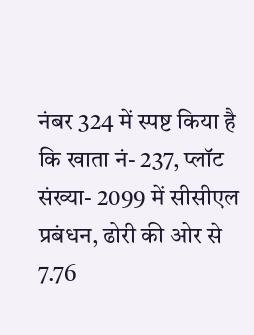नंबर 324 में स्पष्ट किया है कि खाता नं- 237, प्लॉट संख्या- 2099 में सीसीएल प्रबंधन, ढोरी की ओर से 7.76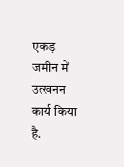एकड़ जमीन में उत्खनन कार्य किया है.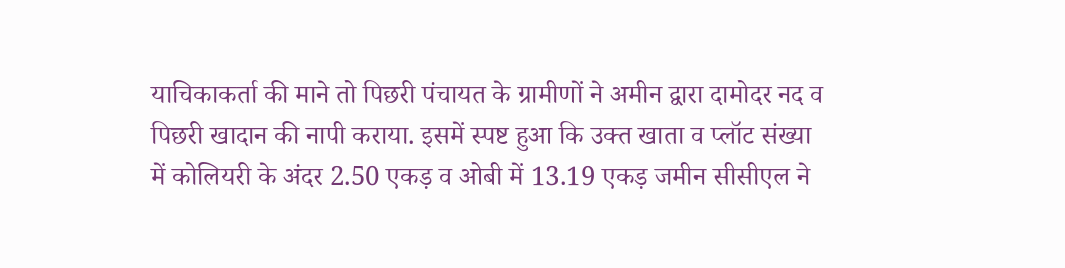याचिकाकर्ता की माने तो पिछरी पंचायत के ग्रामीणों ने अमीन द्वारा दामोदर नद व पिछरी खादान की नापी कराया. इसमें स्पष्ट हुआ कि उक्त खाता व प्लॉट संख्या में कोलियरी के अंदर 2.50 एकड़ व ओबी में 13.19 एकड़ जमीन सीसीएल ने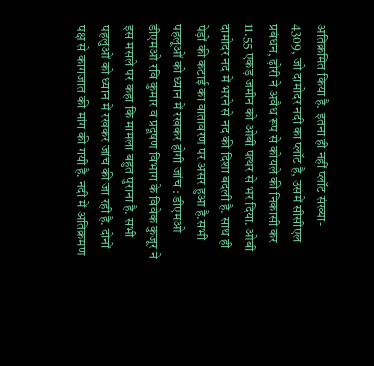अतिक्रमित किया है. इतना ही नहीं प्लॉट संख्या- 4309, जो दामोदर नदी का प्लॉट है, उसमें सीसीएल प्रबंधन, ढ़ोरी ने अवैध रूप से कोयले की निकासी कर 11.55 एकड़ जमीन को ओबी पत्थर से भर दिया. ओबी दामोदर नद में भरने से नद की दिशा बदली है. साथ ही पेड़ों की कटाई का वातावरण पर असर हुआ है.सभी पहलूओं को ध्यान में रखकर होगी जांच : डीएमओ
डीएमओ रवि कुमार व प्रदूषण विभाग के विवेक कुजूर ने इस मसले पर कहा कि मामला बहुत पुराना है. सभी पहलुओं को ध्यान में रखकर जांच की जा रही है. दोनों पक्ष से कागजात की मांग की गयी है. नदी में अतिक्रमण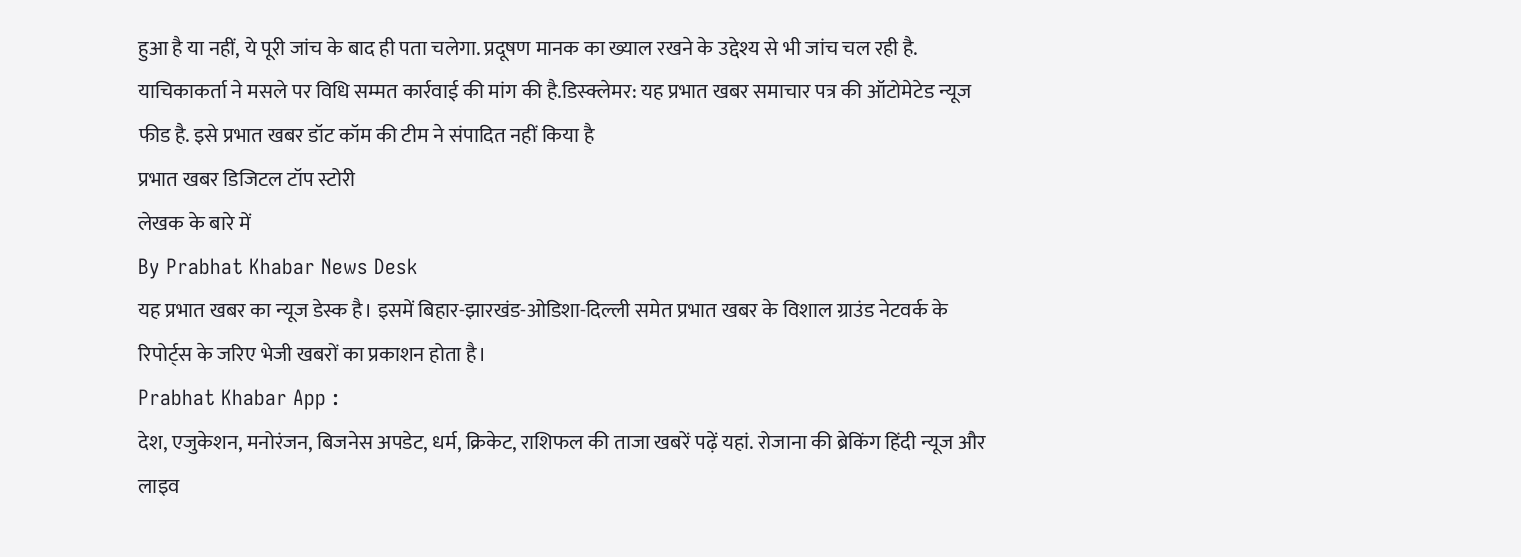हुआ है या नहीं, ये पूरी जांच के बाद ही पता चलेगा. प्रदूषण मानक का ख्याल रखने के उद्देश्य से भी जांच चल रही है. याचिकाकर्ता ने मसले पर विधि सम्मत कार्रवाई की मांग की है.डिस्क्लेमर: यह प्रभात खबर समाचार पत्र की ऑटोमेटेड न्यूज फीड है. इसे प्रभात खबर डॉट कॉम की टीम ने संपादित नहीं किया है
प्रभात खबर डिजिटल टॉप स्टोरी
लेखक के बारे में
By Prabhat Khabar News Desk
यह प्रभात खबर का न्यूज डेस्क है। इसमें बिहार-झारखंड-ओडिशा-दिल्ली समेत प्रभात खबर के विशाल ग्राउंड नेटवर्क के रिपोर्ट्स के जरिए भेजी खबरों का प्रकाशन होता है।
Prabhat Khabar App :
देश, एजुकेशन, मनोरंजन, बिजनेस अपडेट, धर्म, क्रिकेट, राशिफल की ताजा खबरें पढ़ें यहां. रोजाना की ब्रेकिंग हिंदी न्यूज और लाइव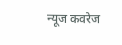न्यूज कवरेज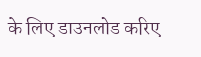के लिए डाउनलोड करिए